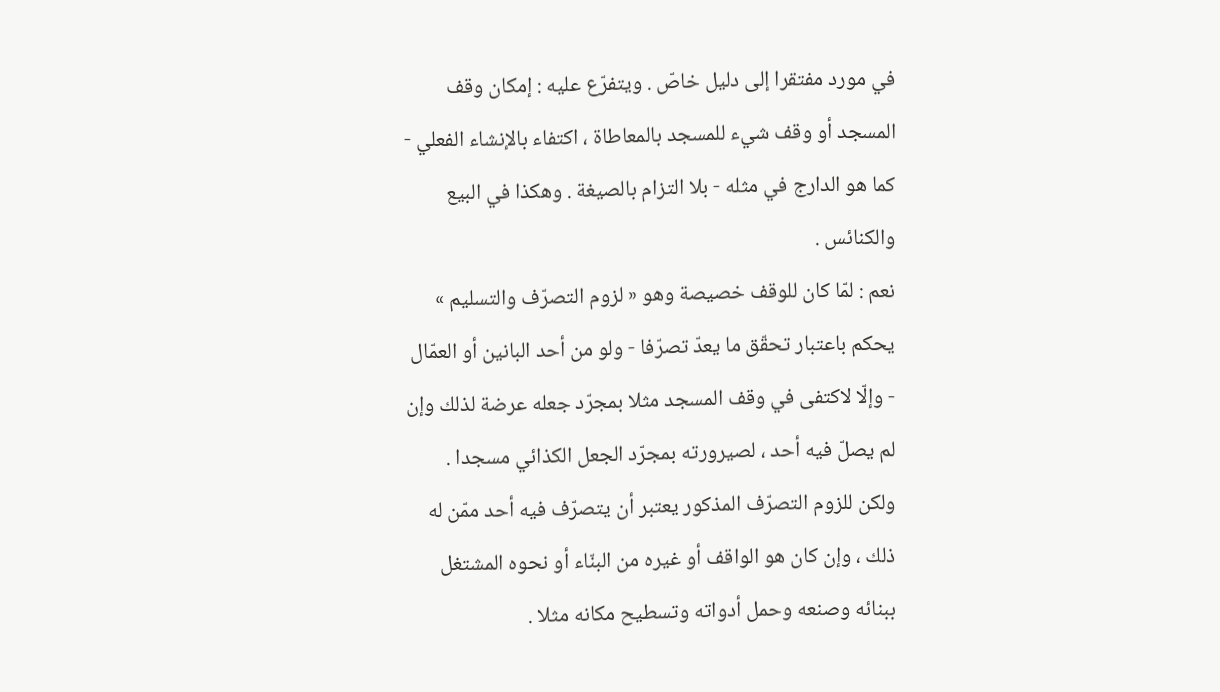في مورد مفتقرا إلى دليل خاصّ . ويتفرّع عليه : إمكان وقف المسجد أو وقف شيء للمسجد بالمعاطاة ، اكتفاء بالإنشاء الفعلي - كما هو الدارج في مثله - بلا التزام بالصيغة . وهكذا في البيع والكنائس .
نعم : لمّا كان للوقف خصيصة وهو « لزوم التصرّف والتسليم » يحكم باعتبار تحقّق ما يعدّ تصرّفا - ولو من أحد البانين أو العمّال - وإلّا لاكتفى في وقف المسجد مثلا بمجرّد جعله عرضة لذلك وإن لم يصلّ فيه أحد ، لصيرورته بمجرّد الجعل الكذائي مسجدا . ولكن للزوم التصرّف المذكور يعتبر أن يتصرّف فيه أحد ممّن له ذلك ، وإن كان هو الواقف أو غيره من البنّاء أو نحوه المشتغل ببنائه وصنعه وحمل أدواته وتسطيح مكانه مثلا .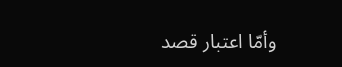وأمّا اعتبار قصد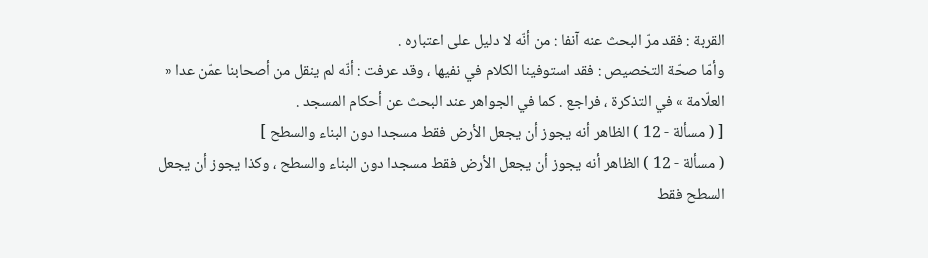القربة : فقد مرّ البحث عنه آنفا : من أنّه لا دليل على اعتباره .
وأمّا صحّة التخصيص : فقد استوفينا الكلام في نفيها ، وقد عرفت : أنّه لم ينقل من أصحابنا عمّن عدا « العلّامة » في التذكرة ، فراجع . كما في الجواهر عند البحث عن أحكام المسجد .
[ ( مسألة - 12 ) الظاهر أنه يجوز أن يجعل الأرض فقط مسجدا دون البناء والسطح ]
( مسألة - 12 ) الظاهر أنه يجوز أن يجعل الأرض فقط مسجدا دون البناء والسطح ، وكذا يجوز أن يجعل السطح فقط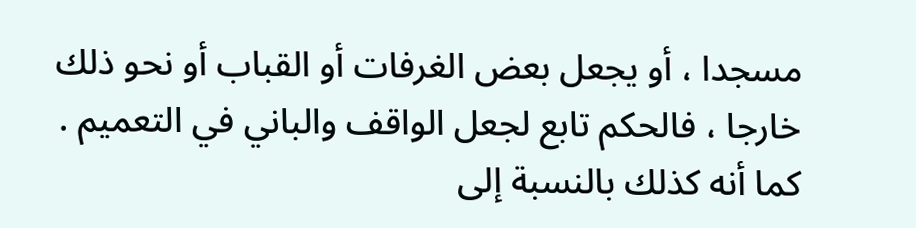مسجدا ، أو يجعل بعض الغرفات أو القباب أو نحو ذلك خارجا ، فالحكم تابع لجعل الواقف والباني في التعميم . كما أنه كذلك بالنسبة إلى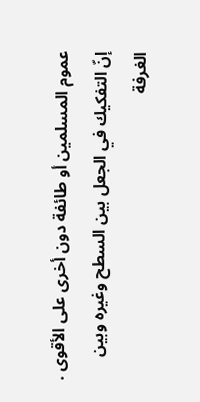عموم المسلمين أو طائفة دون أخرى على الأقوى .
إنّ التفكيك في الجعل بين السطح وغيره وبين الغرفة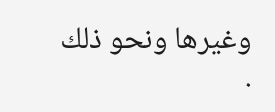وغيرها ونحو ذلك .